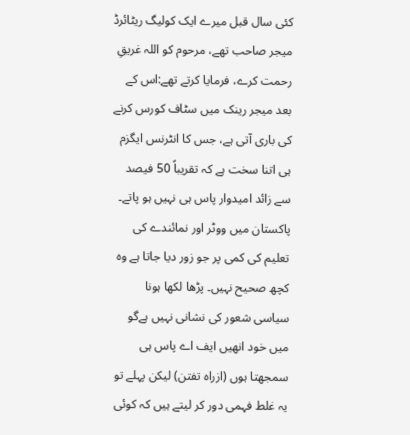کئی سال قبل میرے ایک کولیگ ریٹائرڈ میجر صاحب تھے، مرحوم کو اللہ غریقِ رحمت کرے، فرمایا کرتے تھے:اس کے بعد میجر رینک میں سٹاف کورس کرنے کی باری آتی ہے، جس کا انٹرنس ایگزم ہی اتنا سخت ہے کہ تقریباً 50 فیصد سے زائد امیدوار پاس ہی نہیں ہو پاتے۔
پاکستان میں ووٹر اور نمائندے کی تعلیم کی کمی پر جو زور دیا جاتا ہے وہ کچھ صحیح نہیں۔ پڑھا لکھا ہونا سیاسی شعور کی نشانی نہیں ہےگو میں خود انھیں ایف اے پاس ہی سمجھتا ہوں (ازراہ تفتن) لیکن پہلے تو یہ غلط فہمی دور کر لیتے ہیں کہ کوئی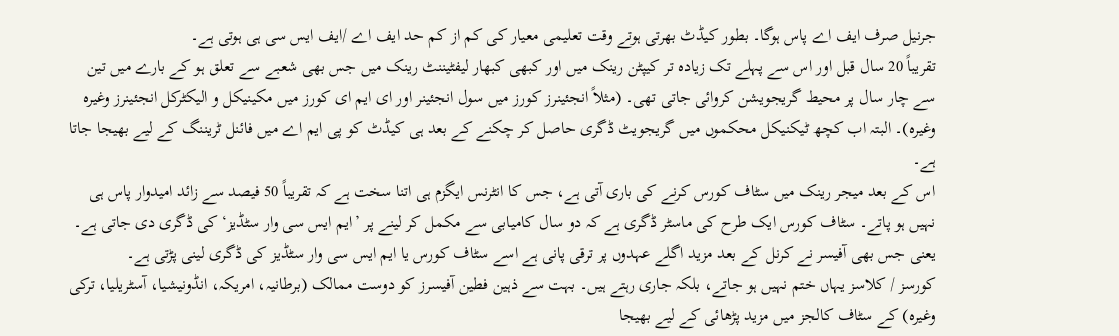جرنیل صرف ایف اے پاس ہوگا۔ بطور کیڈٹ بھرتی ہوتے وقت تعلیمی معیار کی کم از کم حد ایف اے /ایف ایس سی ہی ہوتی ہے۔
تقریباً 20 سال قبل اور اس سے پہلے تک زیادہ تر کیپٹن رینک میں اور کبھی کبھار لیفٹیننٹ رینک میں جس بھی شعبے سے تعلق ہو کے بارے میں تین سے چار سال پر محیط گریجویشن کروائی جاتی تھی۔ (مثلاً انجئینرز کورز میں سول انجئینر اور ای ایم ای کورز میں مکینیکل و الیکٹرکل انجئینرز وغیرہ وغیرہ)۔ البتہ اب کچھ ٹیکنیکل محکموں میں گریجویٹ ڈگری حاصل کر چکنے کے بعد ہی کیڈٹ کو پی ایم اے میں فائنل ٹریننگ کے لیے بھیجا جاتا ہے۔
اس کے بعد میجر رینک میں سٹاف کورس کرنے کی باری آتی ہے، جس کا انٹرنس ایگزم ہی اتنا سخت ہے کہ تقریباً 50 فیصد سے زائد امیدوار پاس ہی نہیں ہو پاتے۔ سٹاف کورس ایک طرح کی ماسٹر ڈگری ہے کہ دو سال کامیابی سے مکمل کر لینے پر ’ایم ایس سی وار سٹڈیز‘ کی ڈگری دی جاتی ہے۔ یعنی جس بھی آفیسر نے کرنل کے بعد مزید اگلے عہدوں پر ترقی پانی ہے اسے سٹاف کورس یا ایم ایس سی وار سٹڈیز کی ڈگری لینی پڑتی ہے۔
کورسز / کلاسز یہاں ختم نہیں ہو جاتے، بلکہ جاری رہتے ہیں۔ بہت سے ذہین فطین آفیسرز کو دوست ممالک (برطانیہ، امریکہ، انڈونیشیا، آسٹریلیا، ترکی وغیرہ) کے سٹاف کالجز میں مزید پڑھائی کے لیے بھیجا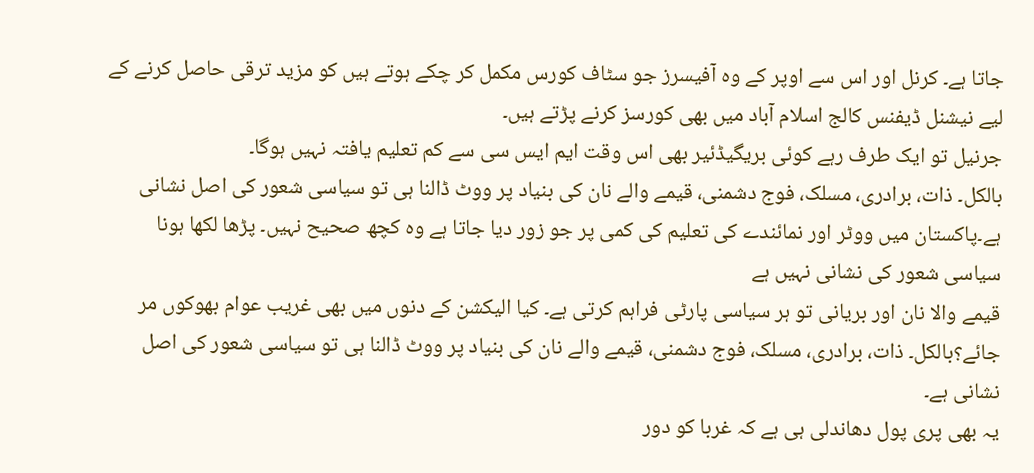جاتا ہے۔ کرنل اور اس سے اوپر کے وہ آفیسرز جو سٹاف کورس مکمل کر چکے ہوتے ہیں کو مزید ترقی حاصل کرنے کے لیے نیشنل ڈیفنس کالج اسلام آباد میں بھی کورسز کرنے پڑتے ہیں۔
جرنیل تو ایک طرف رہے کوئی بریگیڈئیر بھی اس وقت ایم ایس سی سے کم تعلیم یافتہ نہیں ہوگا۔
بالکل۔ ذات، برادری، مسلک، فوج دشمنی، قیمے والے نان کی بنیاد پر ووٹ ڈالنا ہی تو سیاسی شعور کی اصل نشانی ہے۔پاکستان میں ووٹر اور نمائندے کی تعلیم کی کمی پر جو زور دیا جاتا ہے وہ کچھ صحیح نہیں۔ پڑھا لکھا ہونا سیاسی شعور کی نشانی نہیں ہے
قیمے والا نان اور بریانی تو ہر سیاسی پارٹی فراہم کرتی ہے۔ کیا الیکشن کے دنوں میں بھی غریب عوام بھوکوں مر جائے؟بالکل۔ ذات، برادری، مسلک، فوج دشمنی، قیمے والے نان کی بنیاد پر ووٹ ڈالنا ہی تو سیاسی شعور کی اصل نشانی ہے۔
یہ بھی پری پول دھاندلی ہی ہے کہ غربا کو دور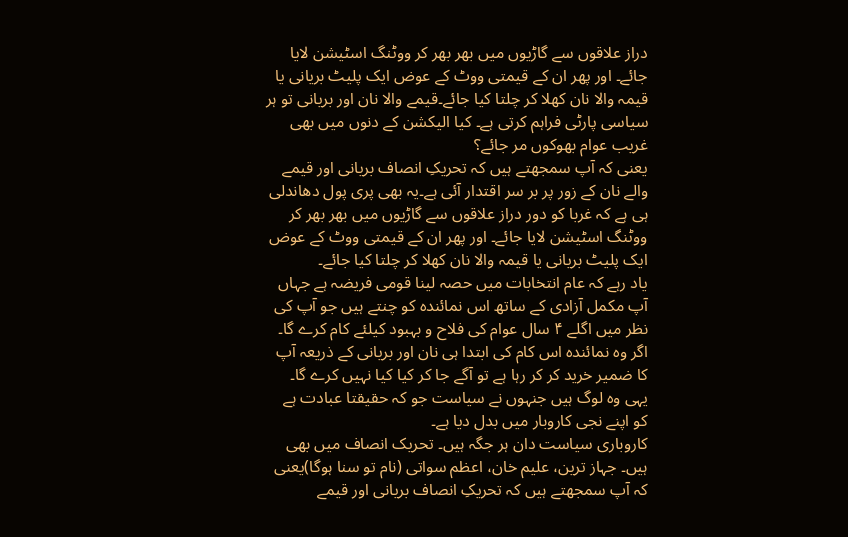دراز علاقوں سے گاڑیوں میں بھر بھر کر ووٹنگ اسٹیشن لایا جائے۔ اور پھر ان کے قیمتی ووٹ کے عوض ایک پلیٹ بریانی یا قیمہ والا نان کھلا کر چلتا کیا جائے۔قیمے والا نان اور بریانی تو ہر سیاسی پارٹی فراہم کرتی ہے۔ کیا الیکشن کے دنوں میں بھی غریب عوام بھوکوں مر جائے؟
یعنی کہ آپ سمجھتے ہیں کہ تحریکِ انصاف بریانی اور قیمے والے نان کے زور پر بر سر اقتدار آئی ہے۔یہ بھی پری پول دھاندلی ہی ہے کہ غربا کو دور دراز علاقوں سے گاڑیوں میں بھر بھر کر ووٹنگ اسٹیشن لایا جائے۔ اور پھر ان کے قیمتی ووٹ کے عوض ایک پلیٹ بریانی یا قیمہ والا نان کھلا کر چلتا کیا جائے۔
یاد رہے کہ عام انتخابات میں حصہ لینا قومی فریضہ ہے جہاں آپ مکمل آزادی کے ساتھ اس نمائندہ کو چنتے ہیں جو آپ کی نظر میں اگلے ۴ سال عوام کی فلاح و بہبود کیلئے کام کرے گا۔ اگر وہ نمائندہ اس کام کی ابتدا ہی نان اور بریانی کے ذریعہ آپ کا ضمیر خرید کر کر رہا ہے تو آگے جا کر کیا کیا نہیں کرے گا۔ یہی وہ لوگ ہیں جنہوں نے سیاست جو کہ حقیقتا عبادت ہے کو اپنے نجی کاروبار میں بدل دیا ہے۔
کاروباری سیاست دان ہر جگہ ہیں۔ تحریک انصاف میں بھی ہیں۔ جہاز ترین، علیم خان، اعظم سواتی (نام تو سنا ہوگا)یعنی کہ آپ سمجھتے ہیں کہ تحریکِ انصاف بریانی اور قیمے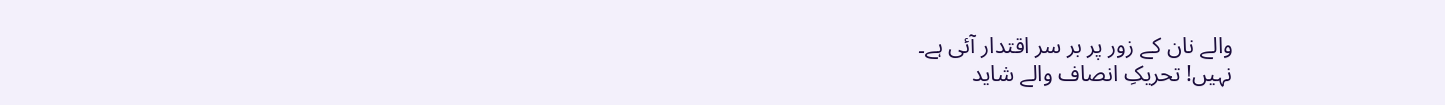والے نان کے زور پر بر سر اقتدار آئی ہے۔
نہیں! تحریکِ انصاف والے شاید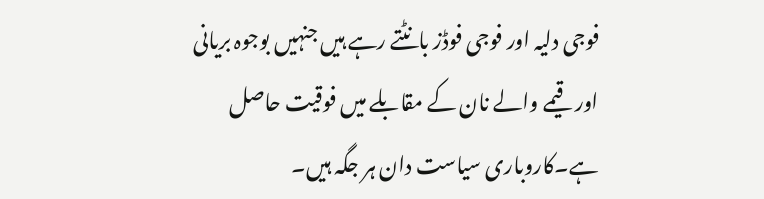فوجی دلیہ اور فوجی فوڈز بانٹتے رہے ہیں جنہیں بوجوہ بریانی اور قیمے والے نان کے مقابلے میں فوقیت حاصل ہے۔کاروباری سیاست دان ہر جگہ ہیں۔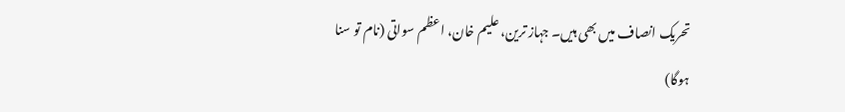تحریک انصاف میں بھی ہیں۔ جہاز ترین، علیم خان، اعظم سواتی (نام تو سنا ہوگا)